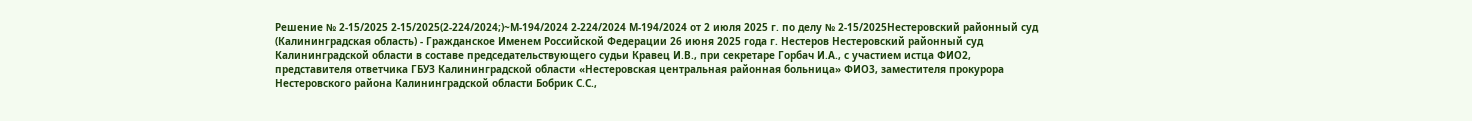Решение № 2-15/2025 2-15/2025(2-224/2024;)~М-194/2024 2-224/2024 М-194/2024 от 2 июля 2025 г. по делу № 2-15/2025Нестеровский районный суд (Калининградская область) - Гражданское Именем Российской Федерации 26 июня 2025 года г. Нестеров Нестеровский районный суд Калининградской области в составе председательствующего судьи Кравец И.В., при секретаре Горбач И.А., с участием истца ФИО2, представителя ответчика ГБУЗ Калининградской области «Нестеровская центральная районная больница» ФИО3, заместителя прокурора Нестеровского района Калининградской области Бобрик С.С.,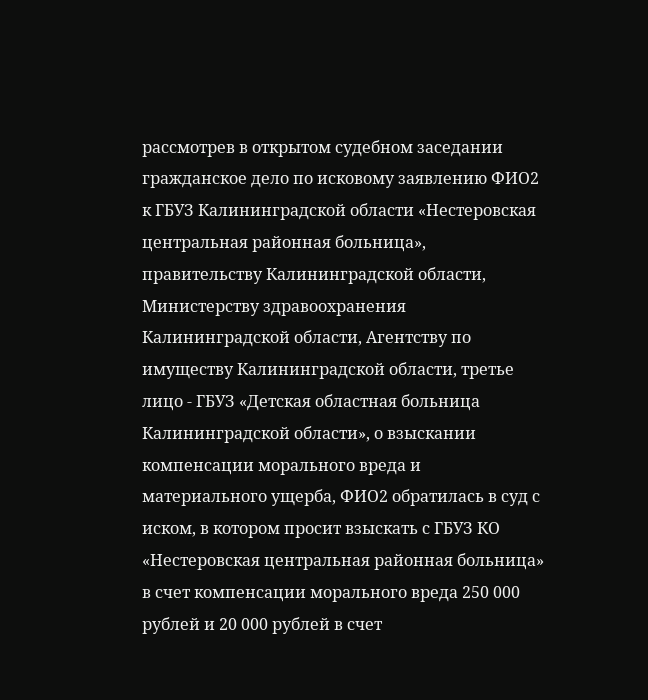рассмотрев в открытом судебном заседании гражданское дело по исковому заявлению ФИО2 к ГБУЗ Калининградской области «Нестеровская центральная районная больница», правительству Калининградской области, Министерству здравоохранения Калининградской области, Агентству по имуществу Калининградской области, третье лицо - ГБУЗ «Детская областная больница Калининградской области», о взыскании компенсации морального вреда и материального ущерба, ФИО2 обратилась в суд с иском, в котором просит взыскать с ГБУЗ КО «Нестеровская центральная районная больница» в счет компенсации морального вреда 250 000 рублей и 20 000 рублей в счет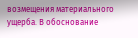возмещения материального ущерба. В обоснование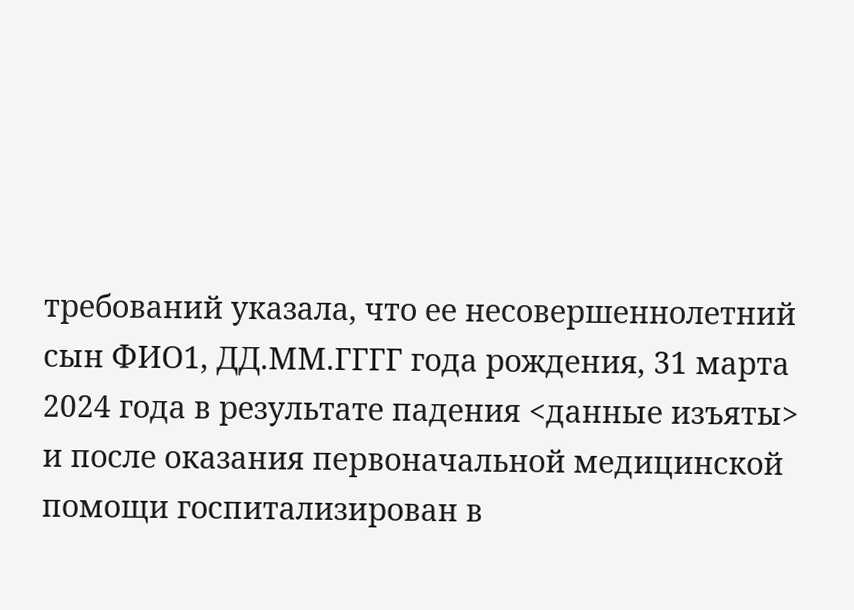требований указала, что ее несовершеннолетний сын ФИО1, ДД.ММ.ГГГГ года рождения, 31 марта 2024 года в результате падения <данные изъяты> и после оказания первоначальной медицинской помощи госпитализирован в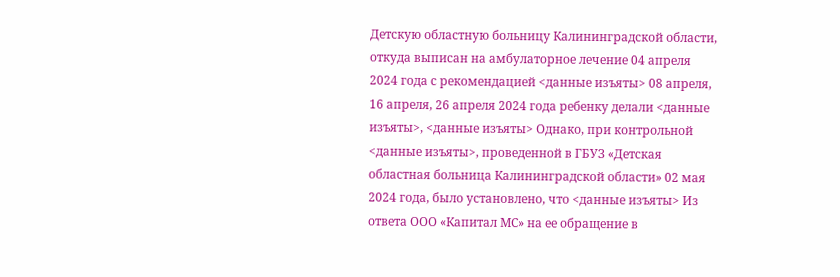Детскую областную больницу Калининградской области, откуда выписан на амбулаторное лечение 04 апреля 2024 года с рекомендацией <данные изъяты> 08 апреля, 16 апреля, 26 апреля 2024 года ребенку делали <данные изъяты>, <данные изъяты> Однако, при контрольной <данные изъяты>, проведенной в ГБУЗ «Детская областная больница Калининградской области» 02 мая 2024 года, было установлено, что <данные изъяты> Из ответа ООО «Капитал МС» на ее обращение в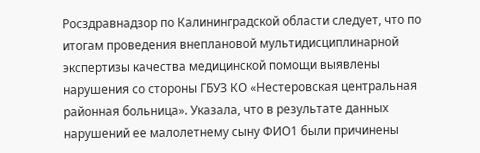Росздравнадзор по Калининградской области следует, что по итогам проведения внеплановой мультидисциплинарной экспертизы качества медицинской помощи выявлены нарушения со стороны ГБУЗ КО «Нестеровская центральная районная больница». Указала, что в результате данных нарушений ее малолетнему сыну ФИО1 были причинены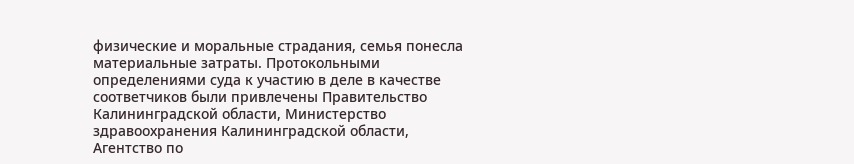физические и моральные страдания, семья понесла материальные затраты. Протокольными определениями суда к участию в деле в качестве соответчиков были привлечены Правительство Калининградской области, Министерство здравоохранения Калининградской области, Агентство по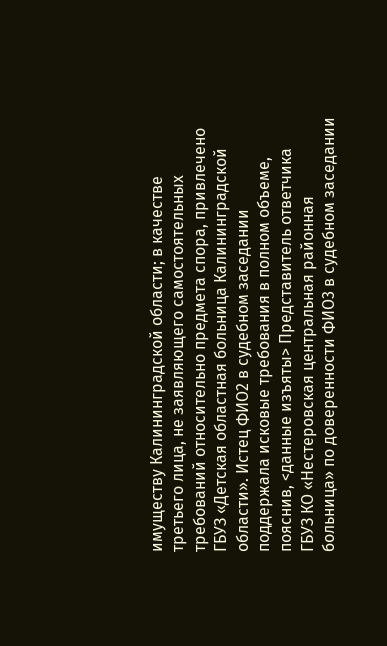имуществу Калининградской области; в качестве третьего лица, не заявляющего самостоятельных требований относительно предмета спора, привлечено ГБУЗ «Детская областная больница Калининградской области». Истец ФИО2 в судебном заседании поддержала исковые требования в полном объеме, пояснив, <данные изъяты> Представитель ответчика ГБУЗ КО «Нестеровская центральная районная больница» по доверенности ФИО3 в судебном заседании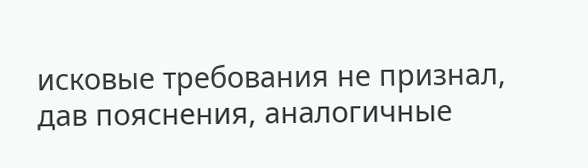исковые требования не признал, дав пояснения, аналогичные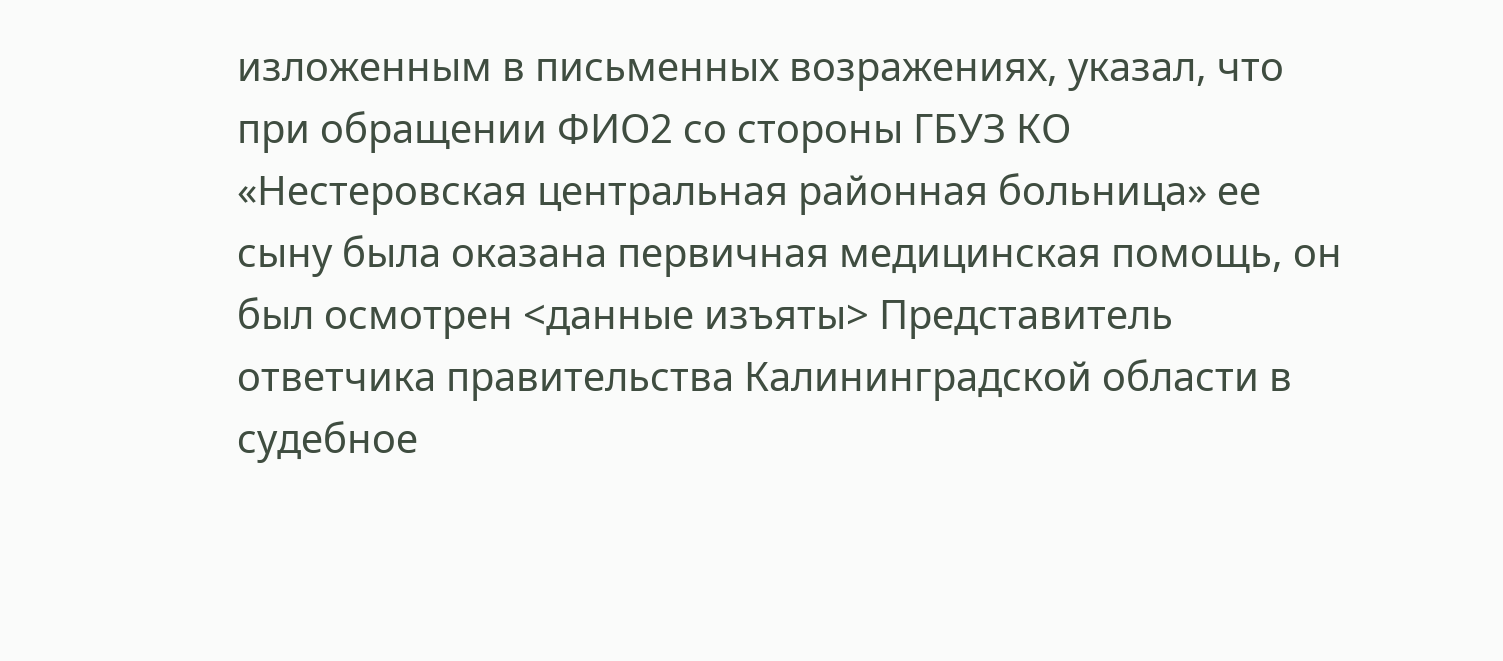изложенным в письменных возражениях, указал, что при обращении ФИО2 со стороны ГБУЗ КО «Нестеровская центральная районная больница» ее сыну была оказана первичная медицинская помощь, он был осмотрен <данные изъяты> Представитель ответчика правительства Калининградской области в судебное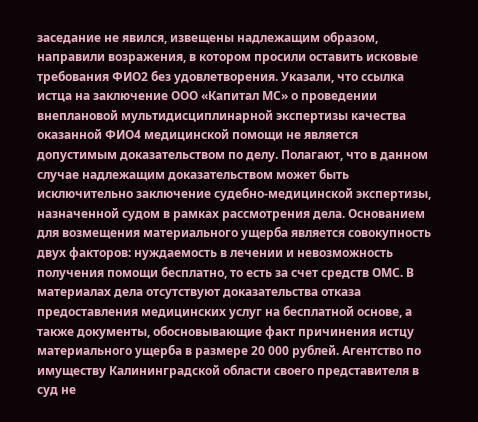заседание не явился, извещены надлежащим образом, направили возражения, в котором просили оставить исковые требования ФИО2 без удовлетворения. Указали, что ссылка истца на заключение ООО «Капитал МС» о проведении внеплановой мультидисциплинарной экспертизы качества оказанной ФИО4 медицинской помощи не является допустимым доказательством по делу. Полагают, что в данном случае надлежащим доказательством может быть исключительно заключение судебно-медицинской экспертизы, назначенной судом в рамках рассмотрения дела. Основанием для возмещения материального ущерба является совокупность двух факторов: нуждаемость в лечении и невозможность получения помощи бесплатно, то есть за счет средств ОМС. В материалах дела отсутствуют доказательства отказа предоставления медицинских услуг на бесплатной основе, а также документы, обосновывающие факт причинения истцу материального ущерба в размере 20 000 рублей. Агентство по имуществу Калининградской области своего представителя в суд не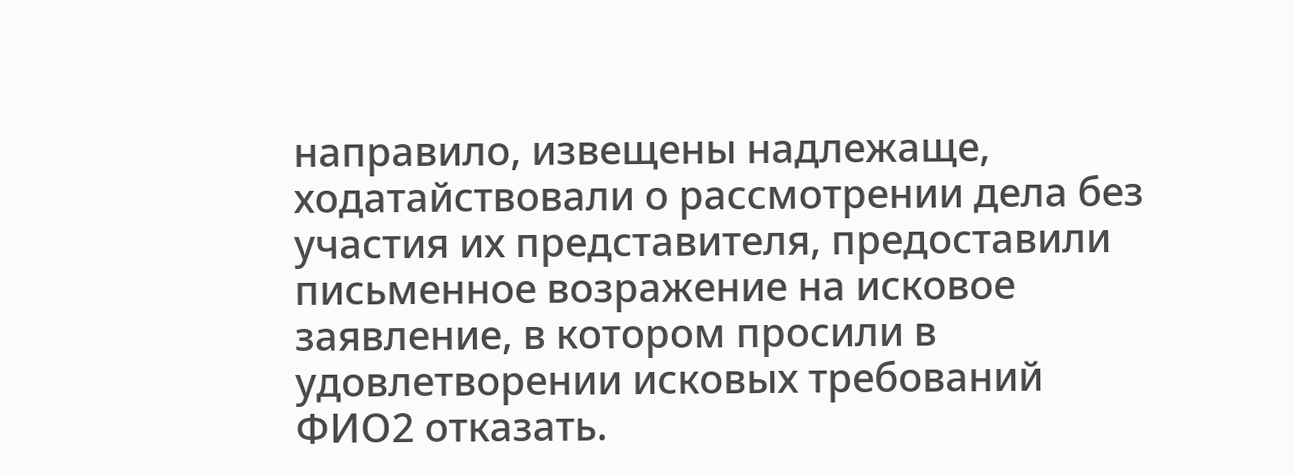направило, извещены надлежаще, ходатайствовали о рассмотрении дела без участия их представителя, предоставили письменное возражение на исковое заявление, в котором просили в удовлетворении исковых требований ФИО2 отказать.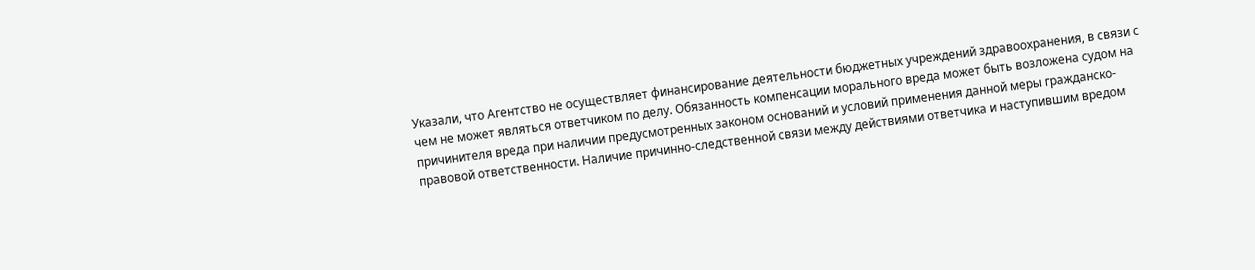Указали, что Агентство не осуществляет финансирование деятельности бюджетных учреждений здравоохранения, в связи с чем не может являться ответчиком по делу. Обязанность компенсации морального вреда может быть возложена судом на причинителя вреда при наличии предусмотренных законом оснований и условий применения данной меры гражданско-правовой ответственности. Наличие причинно-следственной связи между действиями ответчика и наступившим вредом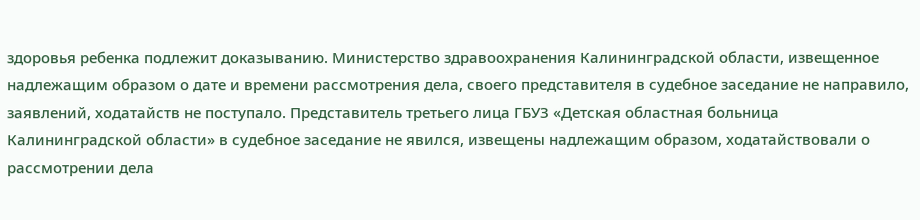здоровья ребенка подлежит доказыванию. Министерство здравоохранения Калининградской области, извещенное надлежащим образом о дате и времени рассмотрения дела, своего представителя в судебное заседание не направило, заявлений, ходатайств не поступало. Представитель третьего лица ГБУЗ «Детская областная больница Калининградской области» в судебное заседание не явился, извещены надлежащим образом, ходатайствовали о рассмотрении дела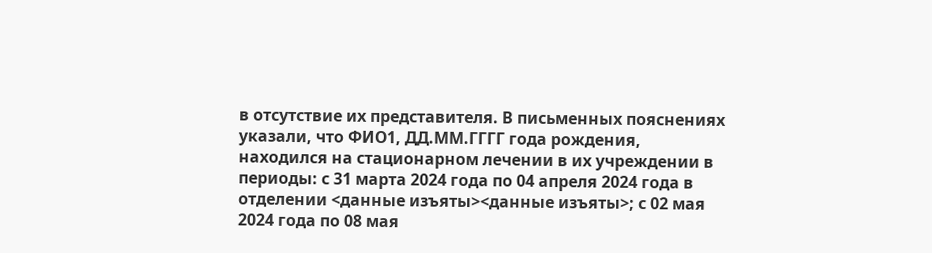в отсутствие их представителя. В письменных пояснениях указали, что ФИО1, ДД.ММ.ГГГГ года рождения, находился на стационарном лечении в их учреждении в периоды: с 31 марта 2024 года по 04 апреля 2024 года в отделении <данные изъяты><данные изъяты>; с 02 мая 2024 года по 08 мая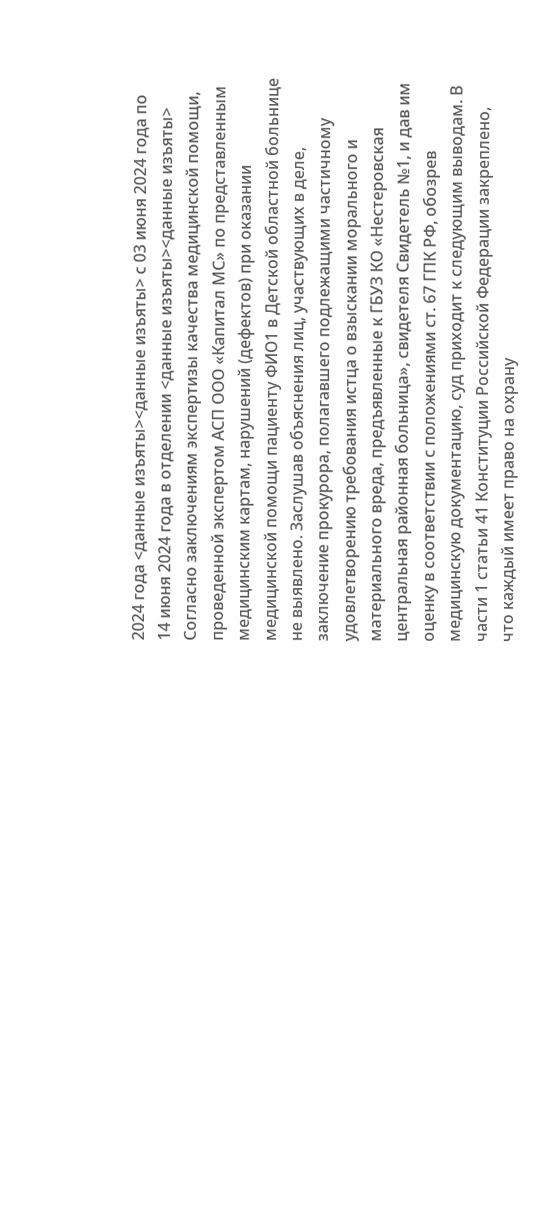2024 года <данные изъяты><данные изъяты> с 03 июня 2024 года по 14 июня 2024 года в отделении <данные изъяты><данные изъяты> Согласно заключениям экспертизы качества медицинской помощи, проведенной экспертом АСП ООО «Капитал МС» по представленным медицинским картам, нарушений (дефектов) при оказании медицинской помощи пациенту ФИО1 в Детской областной больнице не выявлено. Заслушав объяснения лиц, участвующих в деле, заключение прокурора, полагавшего подлежащими частичному удовлетворению требования истца о взыскании морального и материального вреда, предъявленные к ГБУЗ КО «Нестеровская центральная районная больница», свидетеля Свидетель №1, и дав им оценку в соответствии с положениями ст. 67 ГПК РФ, обозрев медицинскую документацию, суд приходит к следующим выводам. В части 1 статьи 41 Конституции Российской Федерации закреплено, что каждый имеет право на охрану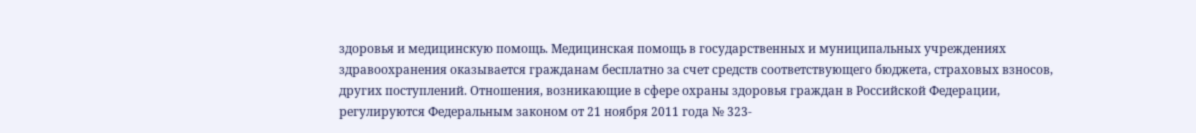здоровья и медицинскую помощь. Медицинская помощь в государственных и муниципальных учреждениях здравоохранения оказывается гражданам бесплатно за счет средств соответствующего бюджета, страховых взносов, других поступлений. Отношения, возникающие в сфере охраны здоровья граждан в Российской Федерации, регулируются Федеральным законом от 21 ноября 2011 года № 323-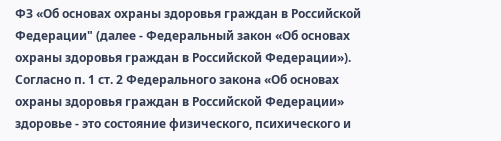ФЗ «Об основах охраны здоровья граждан в Российской Федерации" (далее - Федеральный закон «Об основах охраны здоровья граждан в Российской Федерации»). Согласно п. 1 ст. 2 Федерального закона «Об основах охраны здоровья граждан в Российской Федерации» здоровье - это состояние физического, психического и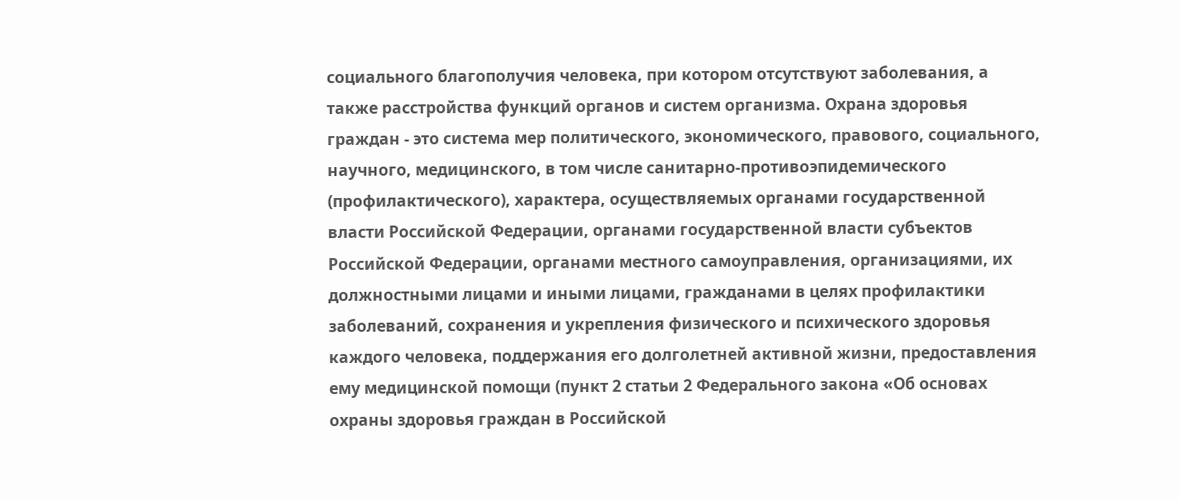социального благополучия человека, при котором отсутствуют заболевания, а также расстройства функций органов и систем организма. Охрана здоровья граждан - это система мер политического, экономического, правового, социального, научного, медицинского, в том числе санитарно-противоэпидемического (профилактического), характера, осуществляемых органами государственной власти Российской Федерации, органами государственной власти субъектов Российской Федерации, органами местного самоуправления, организациями, их должностными лицами и иными лицами, гражданами в целях профилактики заболеваний, сохранения и укрепления физического и психического здоровья каждого человека, поддержания его долголетней активной жизни, предоставления ему медицинской помощи (пункт 2 статьи 2 Федерального закона «Об основах охраны здоровья граждан в Российской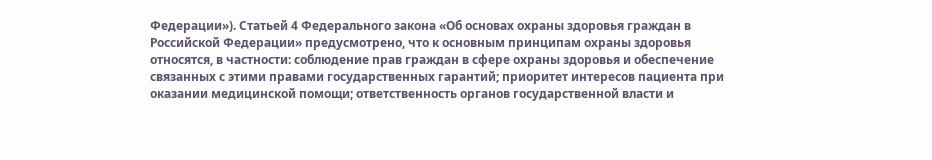Федерации»). Статьей 4 Федерального закона «Об основах охраны здоровья граждан в Российской Федерации» предусмотрено, что к основным принципам охраны здоровья относятся, в частности: соблюдение прав граждан в сфере охраны здоровья и обеспечение связанных с этими правами государственных гарантий; приоритет интересов пациента при оказании медицинской помощи; ответственность органов государственной власти и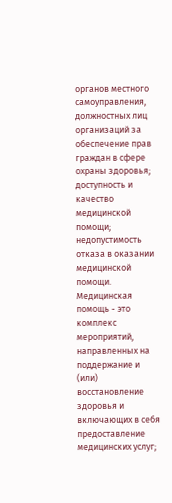органов местного самоуправления, должностных лиц организаций за обеспечение прав граждан в сфере охраны здоровья; доступность и качество медицинской помощи; недопустимость отказа в оказании медицинской помощи. Медицинская помощь - это комплекс мероприятий, направленных на поддержание и (или) восстановление здоровья и включающих в себя предоставление медицинских услуг;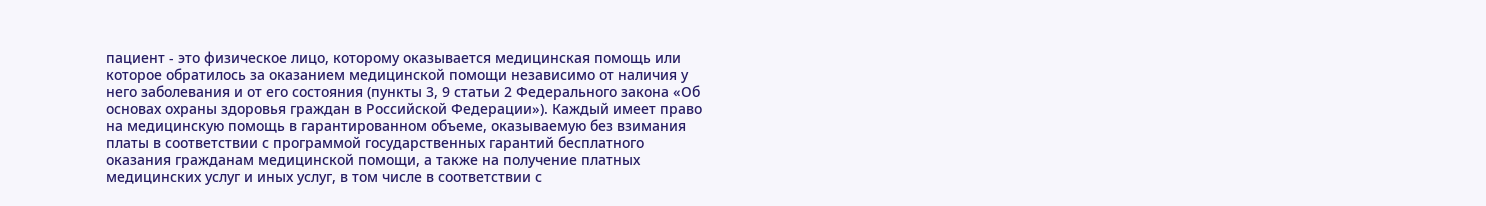пациент - это физическое лицо, которому оказывается медицинская помощь или которое обратилось за оказанием медицинской помощи независимо от наличия у него заболевания и от его состояния (пункты 3, 9 статьи 2 Федерального закона «Об основах охраны здоровья граждан в Российской Федерации»). Каждый имеет право на медицинскую помощь в гарантированном объеме, оказываемую без взимания платы в соответствии с программой государственных гарантий бесплатного оказания гражданам медицинской помощи, а также на получение платных медицинских услуг и иных услуг, в том числе в соответствии с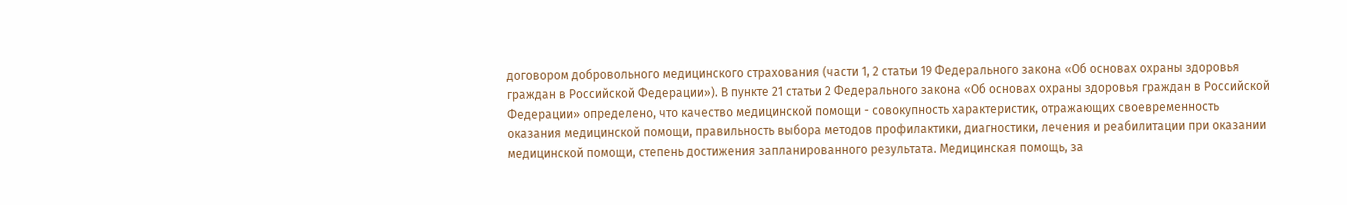договором добровольного медицинского страхования (части 1, 2 статьи 19 Федерального закона «Об основах охраны здоровья граждан в Российской Федерации»). В пункте 21 статьи 2 Федерального закона «Об основах охраны здоровья граждан в Российской Федерации» определено, что качество медицинской помощи - совокупность характеристик, отражающих своевременность оказания медицинской помощи, правильность выбора методов профилактики, диагностики, лечения и реабилитации при оказании медицинской помощи, степень достижения запланированного результата. Медицинская помощь, за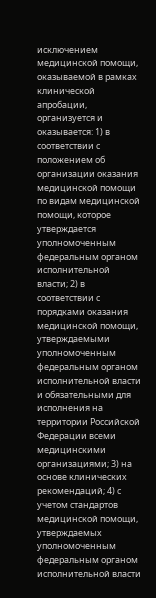исключением медицинской помощи, оказываемой в рамках клинической апробации, организуется и оказывается: 1) в соответствии с положением об организации оказания медицинской помощи по видам медицинской помощи, которое утверждается уполномоченным федеральным органом исполнительной власти; 2) в соответствии с порядками оказания медицинской помощи, утверждаемыми уполномоченным федеральным органом исполнительной власти и обязательными для исполнения на территории Российской Федерации всеми медицинскими организациями; 3) на основе клинических рекомендаций; 4) с учетом стандартов медицинской помощи, утверждаемых уполномоченным федеральным органом исполнительной власти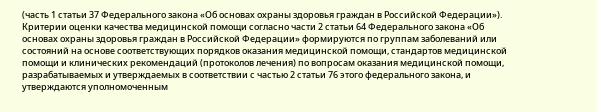(часть 1 статьи 37 Федерального закона «Об основах охраны здоровья граждан в Российской Федерации»). Критерии оценки качества медицинской помощи согласно части 2 статьи 64 Федерального закона «Об основах охраны здоровья граждан в Российской Федерации» формируются по группам заболеваний или состояний на основе соответствующих порядков оказания медицинской помощи, стандартов медицинской помощи и клинических рекомендаций (протоколов лечения) по вопросам оказания медицинской помощи, разрабатываемых и утверждаемых в соответствии с частью 2 статьи 76 этого федерального закона, и утверждаются уполномоченным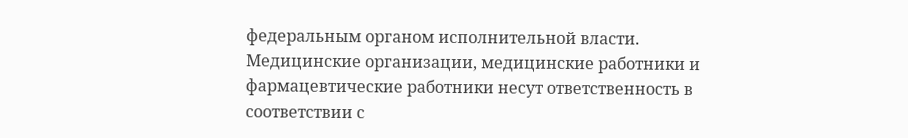федеральным органом исполнительной власти. Медицинские организации, медицинские работники и фармацевтические работники несут ответственность в соответствии с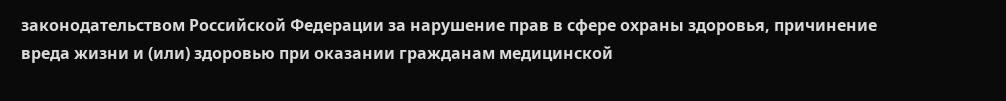законодательством Российской Федерации за нарушение прав в сфере охраны здоровья, причинение вреда жизни и (или) здоровью при оказании гражданам медицинской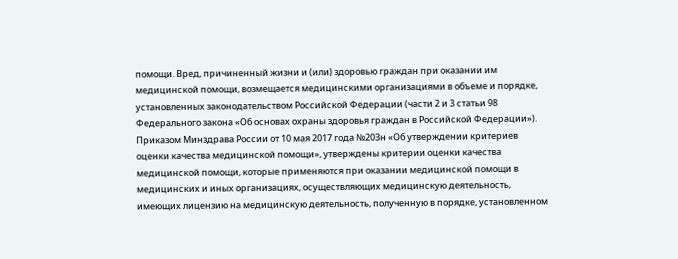помощи. Вред, причиненный жизни и (или) здоровью граждан при оказании им медицинской помощи, возмещается медицинскими организациями в объеме и порядке, установленных законодательством Российской Федерации (части 2 и 3 статьи 98 Федерального закона «Об основах охраны здоровья граждан в Российской Федерации»). Приказом Минздрава России от 10 мая 2017 года №203н «Об утверждении критериев оценки качества медицинской помощи», утверждены критерии оценки качества медицинской помощи, которые применяются при оказании медицинской помощи в медицинских и иных организациях, осуществляющих медицинскую деятельность, имеющих лицензию на медицинскую деятельность, полученную в порядке, установленном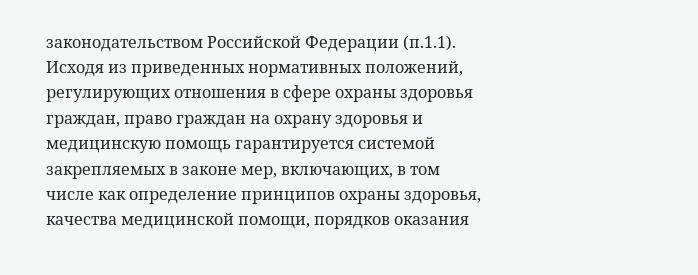законодательством Российской Федерации (п.1.1). Исходя из приведенных нормативных положений, регулирующих отношения в сфере охраны здоровья граждан, право граждан на охрану здоровья и медицинскую помощь гарантируется системой закрепляемых в законе мер, включающих, в том числе как определение принципов охраны здоровья, качества медицинской помощи, порядков оказания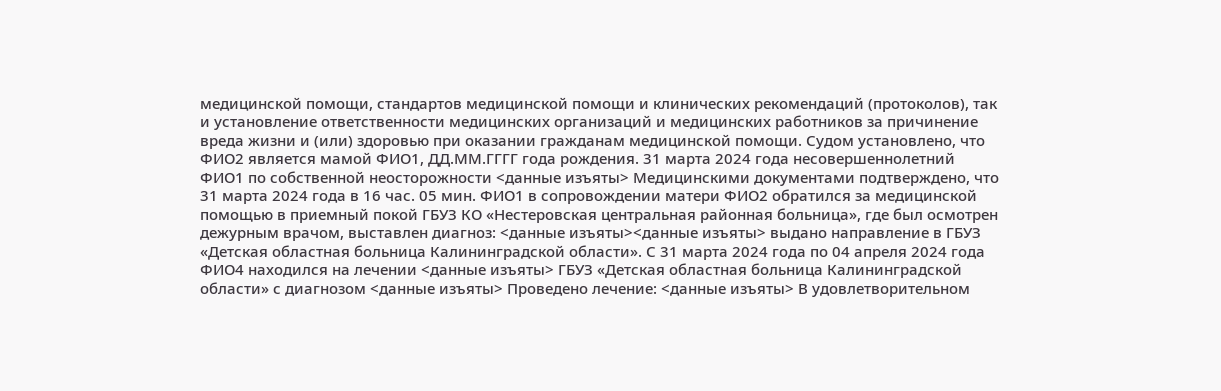медицинской помощи, стандартов медицинской помощи и клинических рекомендаций (протоколов), так и установление ответственности медицинских организаций и медицинских работников за причинение вреда жизни и (или) здоровью при оказании гражданам медицинской помощи. Судом установлено, что ФИО2 является мамой ФИО1, ДД.ММ.ГГГГ года рождения. 31 марта 2024 года несовершеннолетний ФИО1 по собственной неосторожности <данные изъяты> Медицинскими документами подтверждено, что 31 марта 2024 года в 16 час. 05 мин. ФИО1 в сопровождении матери ФИО2 обратился за медицинской помощью в приемный покой ГБУЗ КО «Нестеровская центральная районная больница», где был осмотрен дежурным врачом, выставлен диагноз: <данные изъяты><данные изъяты> выдано направление в ГБУЗ «Детская областная больница Калининградской области». С 31 марта 2024 года по 04 апреля 2024 года ФИО4 находился на лечении <данные изъяты> ГБУЗ «Детская областная больница Калининградской области» с диагнозом <данные изъяты> Проведено лечение: <данные изъяты> В удовлетворительном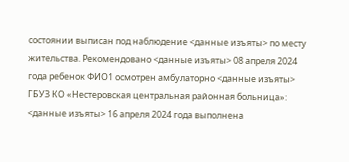состоянии выписан под наблюдение <данные изъяты> по месту жительства. Рекомендовано <данные изъяты> 08 апреля 2024 года ребенок ФИО1 осмотрен амбулаторно <данные изъяты> ГБУЗ КО «Нестеровская центральная районная больница»: <данные изъяты> 16 апреля 2024 года выполнена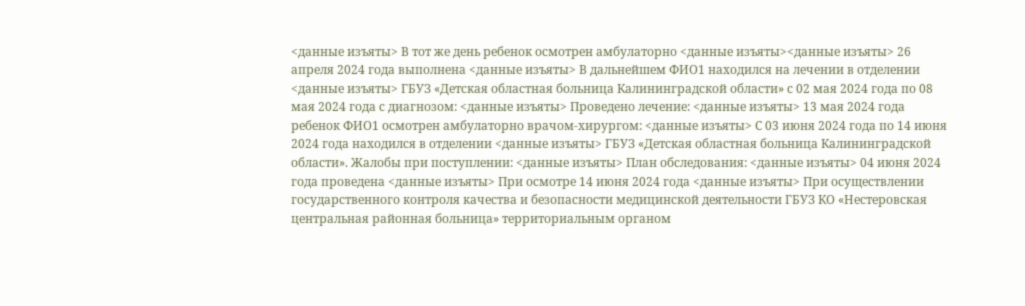<данные изъяты> В тот же день ребенок осмотрен амбулаторно <данные изъяты><данные изъяты> 26 апреля 2024 года выполнена <данные изъяты> В дальнейшем ФИО1 находился на лечении в отделении <данные изъяты> ГБУЗ «Детская областная больница Калининградской области» с 02 мая 2024 года по 08 мая 2024 года с диагнозом: <данные изъяты> Проведено лечение: <данные изъяты> 13 мая 2024 года ребенок ФИО1 осмотрен амбулаторно врачом-хирургом: <данные изъяты> С 03 июня 2024 года по 14 июня 2024 года находился в отделении <данные изъяты> ГБУЗ «Детская областная больница Калининградской области». Жалобы при поступлении: <данные изъяты> План обследования: <данные изъяты> 04 июня 2024 года проведена <данные изъяты> При осмотре 14 июня 2024 года <данные изъяты> При осуществлении государственного контроля качества и безопасности медицинской деятельности ГБУЗ КО «Нестеровская центральная районная больница» территориальным органом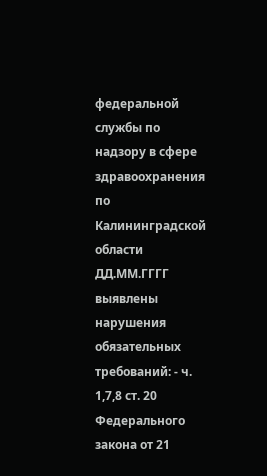федеральной службы по надзору в сфере здравоохранения по Калининградской области ДД.ММ.ГГГГ выявлены нарушения обязательных требований: - ч. 1,7,8 ст. 20 Федерального закона от 21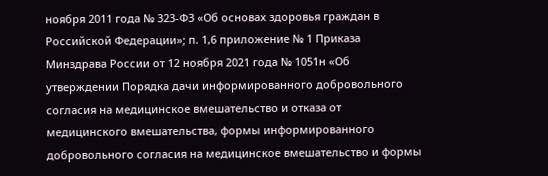ноября 2011 года № 323-ФЗ «Об основах здоровья граждан в Российской Федерации»; п. 1,6 приложение № 1 Приказа Минздрава России от 12 ноября 2021 года № 1051н «Об утверждении Порядка дачи информированного добровольного согласия на медицинское вмешательство и отказа от медицинского вмешательства, формы информированного добровольного согласия на медицинское вмешательство и формы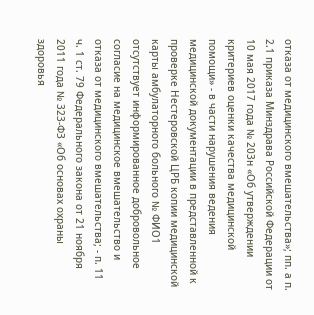отказа от медицинского вмешательства»; пп. а п. 2.1 приказа Минздрава Российской Федерации от 10 мая 2017 года № 203н «Об утверждении критериев оценки качества медицинской помощи» - в части нарушения ведения медицинской документации в представленной к проверке Нестеровской ЦРБ копии медицинской карты амбулаторного больного № ФИО1 отсутствует информированное добровольное согласие на медицинское вмешательство и отказа от медицинского вмешательства; - п. 11 ч. 1 ст. 79 Федерального закона от 21 ноября 2011 года № 323-ФЗ «Об основах охраны здоровья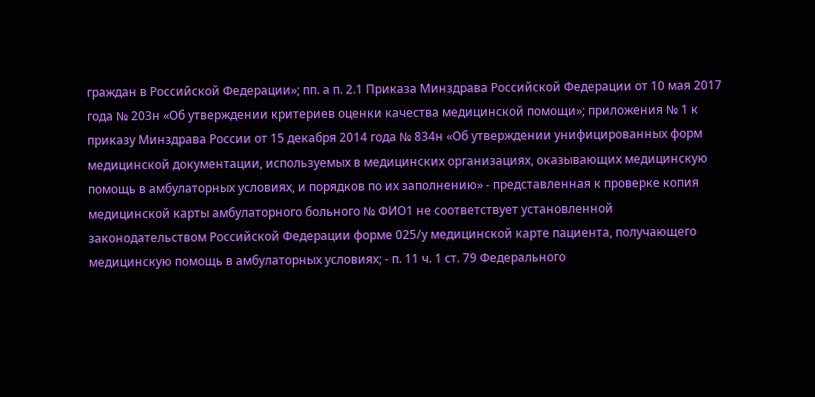граждан в Российской Федерации»; пп. а п. 2.1 Приказа Минздрава Российской Федерации от 10 мая 2017 года № 203н «Об утверждении критериев оценки качества медицинской помощи»; приложения № 1 к приказу Минздрава России от 15 декабря 2014 года № 834н «Об утверждении унифицированных форм медицинской документации, используемых в медицинских организациях, оказывающих медицинскую помощь в амбулаторных условиях, и порядков по их заполнению» - представленная к проверке копия медицинской карты амбулаторного больного № ФИО1 не соответствует установленной законодательством Российской Федерации форме 025/у медицинской карте пациента, получающего медицинскую помощь в амбулаторных условиях; - п. 11 ч. 1 ст. 79 Федерального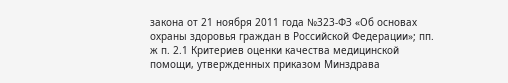закона от 21 ноября 2011 года №323-ФЗ «Об основах охраны здоровья граждан в Российской Федерации»; пп. ж п. 2.1 Критериев оценки качества медицинской помощи, утвержденных приказом Минздрава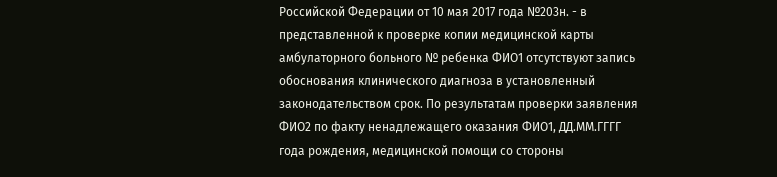Российской Федерации от 10 мая 2017 года №203н. - в представленной к проверке копии медицинской карты амбулаторного больного № ребенка ФИО1 отсутствуют запись обоснования клинического диагноза в установленный законодательством срок. По результатам проверки заявления ФИО2 по факту ненадлежащего оказания ФИО1, ДД.ММ.ГГГГ года рождения, медицинской помощи со стороны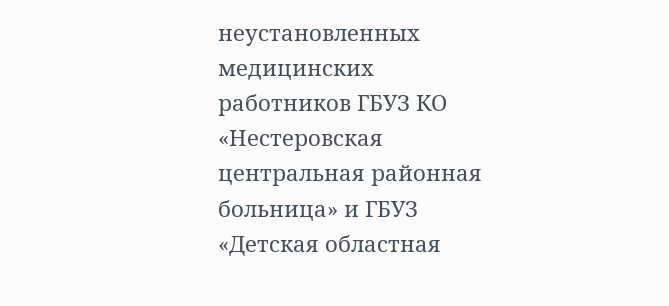неустановленных медицинских работников ГБУЗ КО «Нестеровская центральная районная больница» и ГБУЗ «Детская областная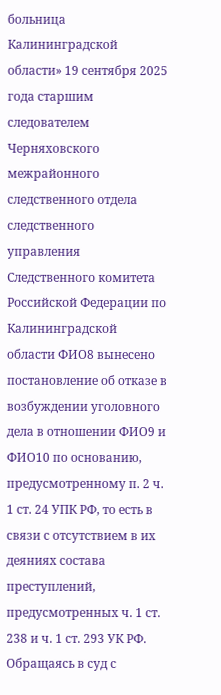больница Калининградской области» 19 сентября 2025 года старшим следователем Черняховского межрайонного следственного отдела следственного управления Следственного комитета Российской Федерации по Калининградской области ФИО8 вынесено постановление об отказе в возбуждении уголовного дела в отношении ФИО9 и ФИО10 по основанию, предусмотренному п. 2 ч. 1 ст. 24 УПК РФ, то есть в связи с отсутствием в их деяниях состава преступлений, предусмотренных ч. 1 ст. 238 и ч. 1 ст. 293 УК РФ. Обращаясь в суд с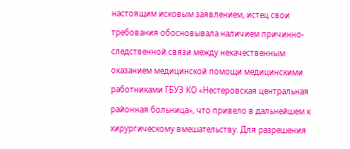настоящим исковым заявлением, истец свои требования обосновывала наличием причинно-следственной связи между некачественным оказанием медицинской помощи медицинскими работниками ГБУЗ КО «Нестеровская центральная районная больница», что привело в дальнейшем к хирургическому вмешательству. Для разрешения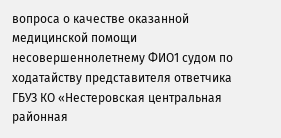вопроса о качестве оказанной медицинской помощи несовершеннолетнему ФИО1 судом по ходатайству представителя ответчика ГБУЗ КО «Нестеровская центральная районная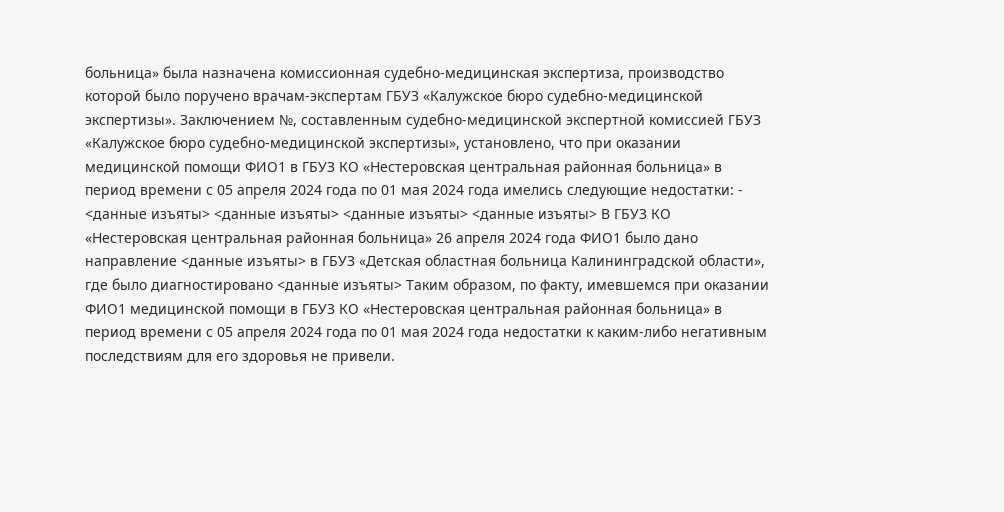больница» была назначена комиссионная судебно-медицинская экспертиза, производство которой было поручено врачам-экспертам ГБУЗ «Калужское бюро судебно-медицинской экспертизы». Заключением №, составленным судебно-медицинской экспертной комиссией ГБУЗ «Калужское бюро судебно-медицинской экспертизы», установлено, что при оказании медицинской помощи ФИО1 в ГБУЗ КО «Нестеровская центральная районная больница» в период времени с 05 апреля 2024 года по 01 мая 2024 года имелись следующие недостатки: - <данные изъяты> <данные изъяты> <данные изъяты> <данные изъяты> В ГБУЗ КО «Нестеровская центральная районная больница» 26 апреля 2024 года ФИО1 было дано направление <данные изъяты> в ГБУЗ «Детская областная больница Калининградской области», где было диагностировано <данные изъяты> Таким образом, по факту, имевшемся при оказании ФИО1 медицинской помощи в ГБУЗ КО «Нестеровская центральная районная больница» в период времени с 05 апреля 2024 года по 01 мая 2024 года недостатки к каким-либо негативным последствиям для его здоровья не привели.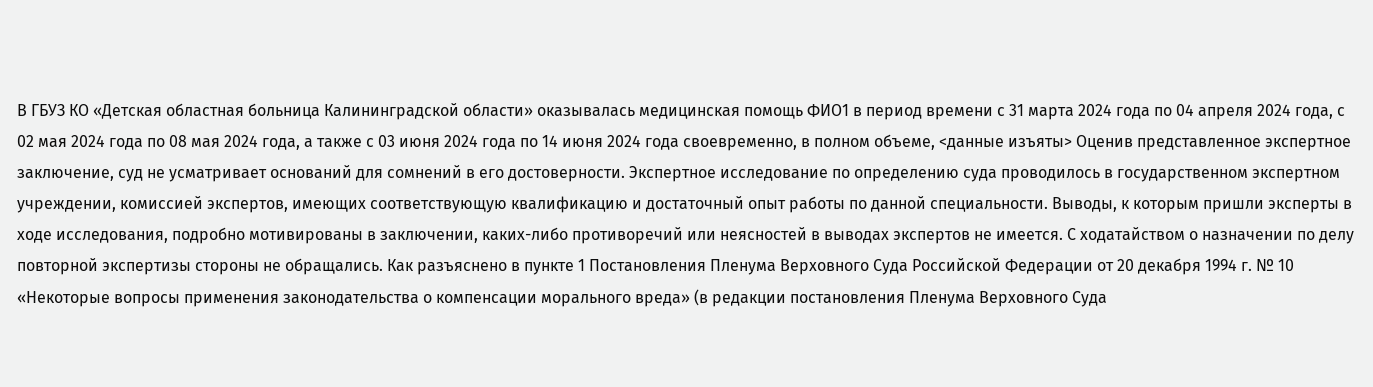В ГБУЗ КО «Детская областная больница Калининградской области» оказывалась медицинская помощь ФИО1 в период времени с 31 марта 2024 года по 04 апреля 2024 года, с 02 мая 2024 года по 08 мая 2024 года, а также с 03 июня 2024 года по 14 июня 2024 года своевременно, в полном объеме, <данные изъяты> Оценив представленное экспертное заключение, суд не усматривает оснований для сомнений в его достоверности. Экспертное исследование по определению суда проводилось в государственном экспертном учреждении, комиссией экспертов, имеющих соответствующую квалификацию и достаточный опыт работы по данной специальности. Выводы, к которым пришли эксперты в ходе исследования, подробно мотивированы в заключении, каких-либо противоречий или неясностей в выводах экспертов не имеется. С ходатайством о назначении по делу повторной экспертизы стороны не обращались. Как разъяснено в пункте 1 Постановления Пленума Верховного Суда Российской Федерации от 20 декабря 1994 г. № 10 «Некоторые вопросы применения законодательства о компенсации морального вреда» (в редакции постановления Пленума Верховного Суда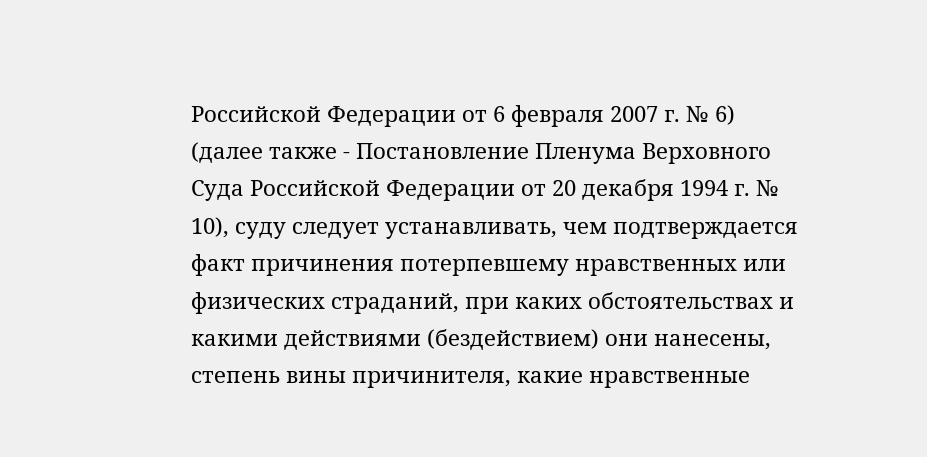Российской Федерации от 6 февраля 2007 г. № 6) (далее также - Постановление Пленума Верховного Суда Российской Федерации от 20 декабря 1994 г. № 10), суду следует устанавливать, чем подтверждается факт причинения потерпевшему нравственных или физических страданий, при каких обстоятельствах и какими действиями (бездействием) они нанесены, степень вины причинителя, какие нравственные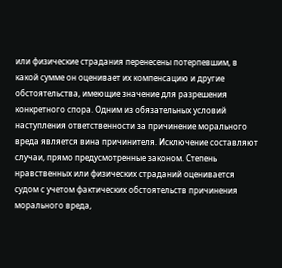или физические страдания перенесены потерпевшим, в какой сумме он оценивает их компенсацию и другие обстоятельства, имеющие значение для разрешения конкретного спора. Одним из обязательных условий наступления ответственности за причинение морального вреда является вина причинителя. Исключение составляют случаи, прямо предусмотренные законом. Степень нравственных или физических страданий оценивается судом с учетом фактических обстоятельств причинения морального вреда,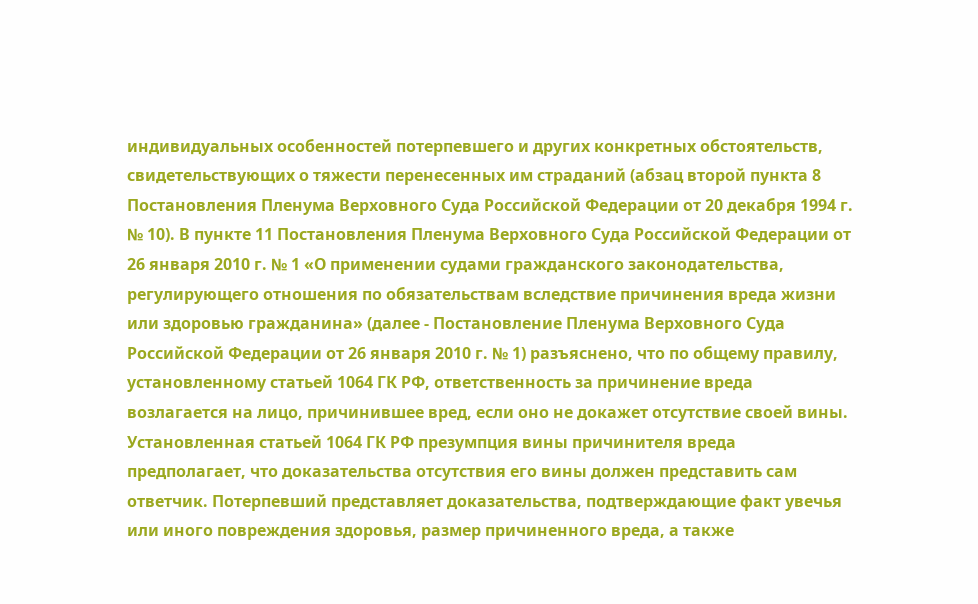индивидуальных особенностей потерпевшего и других конкретных обстоятельств, свидетельствующих о тяжести перенесенных им страданий (абзац второй пункта 8 Постановления Пленума Верховного Суда Российской Федерации от 20 декабря 1994 г. № 10). В пункте 11 Постановления Пленума Верховного Суда Российской Федерации от 26 января 2010 г. № 1 «О применении судами гражданского законодательства, регулирующего отношения по обязательствам вследствие причинения вреда жизни или здоровью гражданина» (далее - Постановление Пленума Верховного Суда Российской Федерации от 26 января 2010 г. № 1) разъяснено, что по общему правилу, установленному статьей 1064 ГК РФ, ответственность за причинение вреда возлагается на лицо, причинившее вред, если оно не докажет отсутствие своей вины. Установленная статьей 1064 ГК РФ презумпция вины причинителя вреда предполагает, что доказательства отсутствия его вины должен представить сам ответчик. Потерпевший представляет доказательства, подтверждающие факт увечья или иного повреждения здоровья, размер причиненного вреда, а также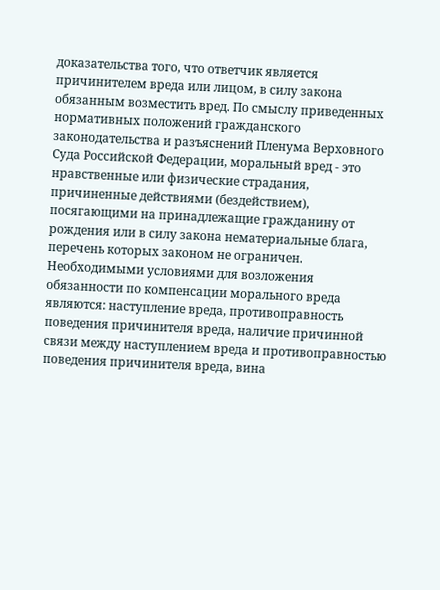доказательства того, что ответчик является причинителем вреда или лицом, в силу закона обязанным возместить вред. По смыслу приведенных нормативных положений гражданского законодательства и разъяснений Пленума Верховного Суда Российской Федерации, моральный вред - это нравственные или физические страдания, причиненные действиями (бездействием), посягающими на принадлежащие гражданину от рождения или в силу закона нематериальные блага, перечень которых законом не ограничен. Необходимыми условиями для возложения обязанности по компенсации морального вреда являются: наступление вреда, противоправность поведения причинителя вреда, наличие причинной связи между наступлением вреда и противоправностью поведения причинителя вреда, вина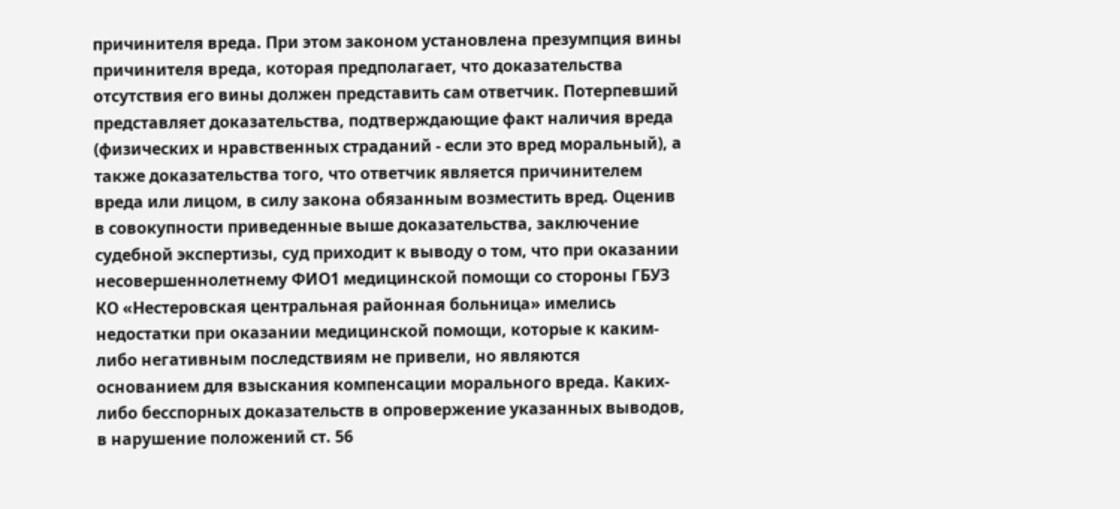причинителя вреда. При этом законом установлена презумпция вины причинителя вреда, которая предполагает, что доказательства отсутствия его вины должен представить сам ответчик. Потерпевший представляет доказательства, подтверждающие факт наличия вреда (физических и нравственных страданий - если это вред моральный), а также доказательства того, что ответчик является причинителем вреда или лицом, в силу закона обязанным возместить вред. Оценив в совокупности приведенные выше доказательства, заключение судебной экспертизы, суд приходит к выводу о том, что при оказании несовершеннолетнему ФИО1 медицинской помощи со стороны ГБУЗ КО «Нестеровская центральная районная больница» имелись недостатки при оказании медицинской помощи, которые к каким-либо негативным последствиям не привели, но являются основанием для взыскания компенсации морального вреда. Каких-либо бесспорных доказательств в опровержение указанных выводов, в нарушение положений ст. 56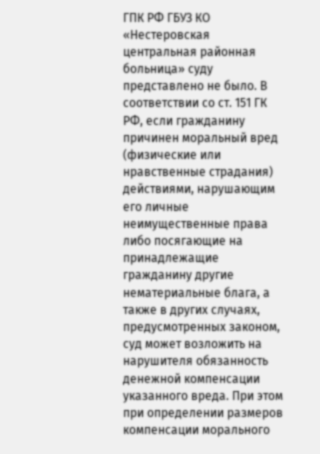ГПК РФ ГБУЗ КО «Нестеровская центральная районная больница» суду представлено не было. В соответствии со ст. 151 ГК РФ, если гражданину причинен моральный вред (физические или нравственные страдания) действиями, нарушающим его личные неимущественные права либо посягающие на принадлежащие гражданину другие нематериальные блага, а также в других случаях, предусмотренных законом, суд может возложить на нарушителя обязанность денежной компенсации указанного вреда. При этом при определении размеров компенсации морального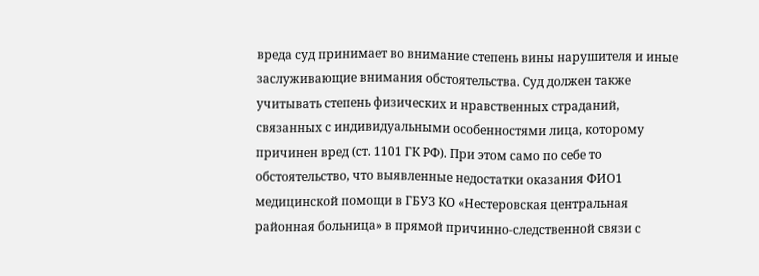вреда суд принимает во внимание степень вины нарушителя и иные заслуживающие внимания обстоятельства. Суд должен также учитывать степень физических и нравственных страданий, связанных с индивидуальными особенностями лица, которому причинен вред (ст. 1101 ГК РФ). При этом само по себе то обстоятельство, что выявленные недостатки оказания ФИО1 медицинской помощи в ГБУЗ КО «Нестеровская центральная районная больница» в прямой причинно-следственной связи с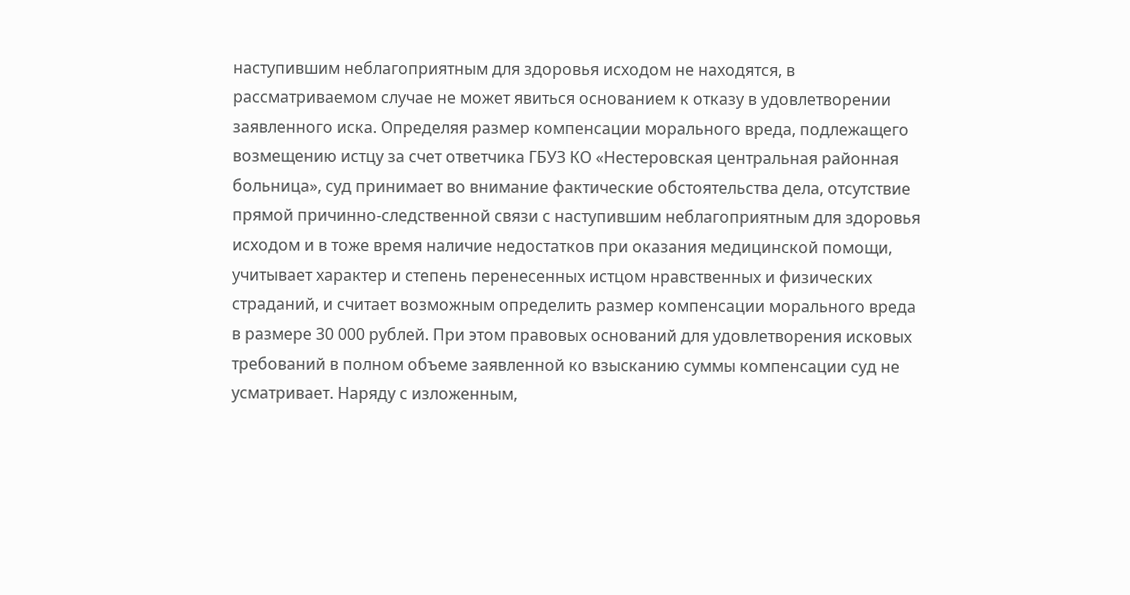наступившим неблагоприятным для здоровья исходом не находятся, в рассматриваемом случае не может явиться основанием к отказу в удовлетворении заявленного иска. Определяя размер компенсации морального вреда, подлежащего возмещению истцу за счет ответчика ГБУЗ КО «Нестеровская центральная районная больница», суд принимает во внимание фактические обстоятельства дела, отсутствие прямой причинно-следственной связи с наступившим неблагоприятным для здоровья исходом и в тоже время наличие недостатков при оказания медицинской помощи, учитывает характер и степень перенесенных истцом нравственных и физических страданий, и считает возможным определить размер компенсации морального вреда в размере 30 000 рублей. При этом правовых оснований для удовлетворения исковых требований в полном объеме заявленной ко взысканию суммы компенсации суд не усматривает. Наряду с изложенным,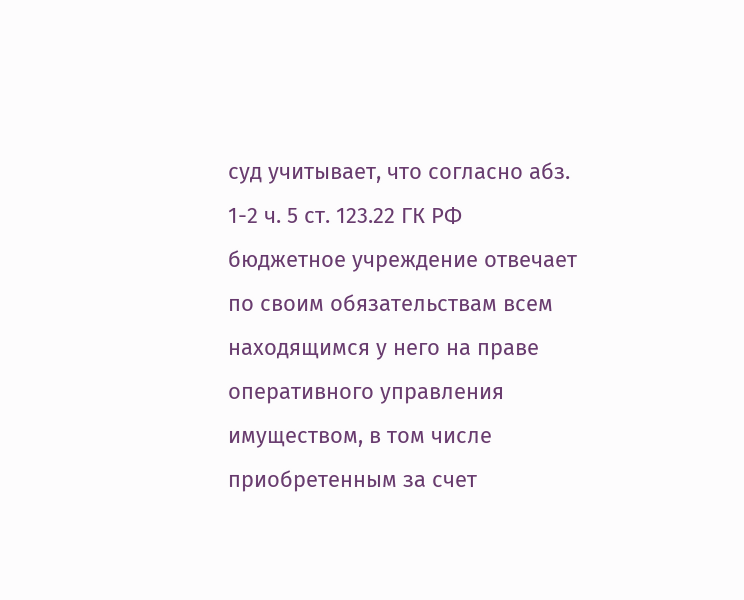суд учитывает, что согласно абз. 1-2 ч. 5 ст. 123.22 ГК РФ бюджетное учреждение отвечает по своим обязательствам всем находящимся у него на праве оперативного управления имуществом, в том числе приобретенным за счет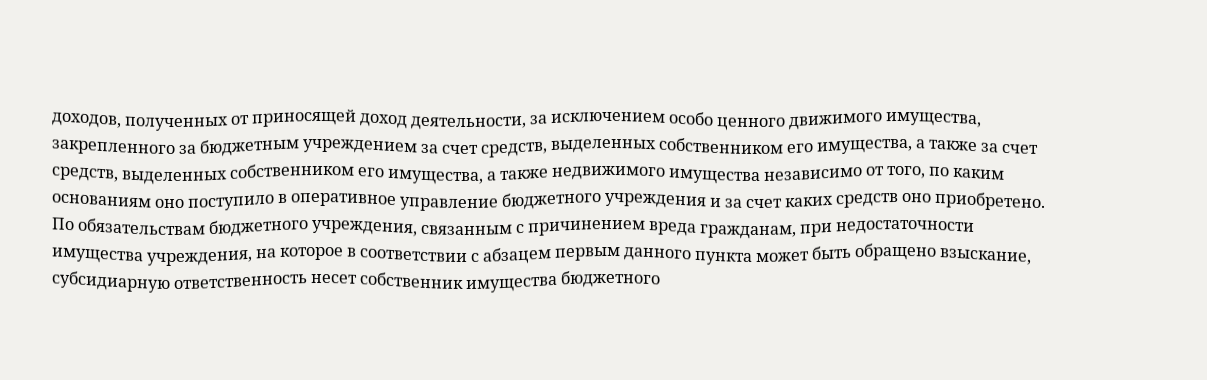доходов, полученных от приносящей доход деятельности, за исключением особо ценного движимого имущества, закрепленного за бюджетным учреждением за счет средств, выделенных собственником его имущества, а также за счет средств, выделенных собственником его имущества, а также недвижимого имущества независимо от того, по каким основаниям оно поступило в оперативное управление бюджетного учреждения и за счет каких средств оно приобретено. По обязательствам бюджетного учреждения, связанным с причинением вреда гражданам, при недостаточности имущества учреждения, на которое в соответствии с абзацем первым данного пункта может быть обращено взыскание, субсидиарную ответственность несет собственник имущества бюджетного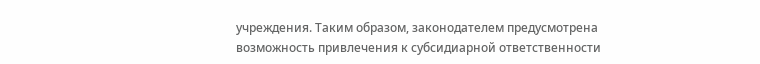учреждения. Таким образом, законодателем предусмотрена возможность привлечения к субсидиарной ответственности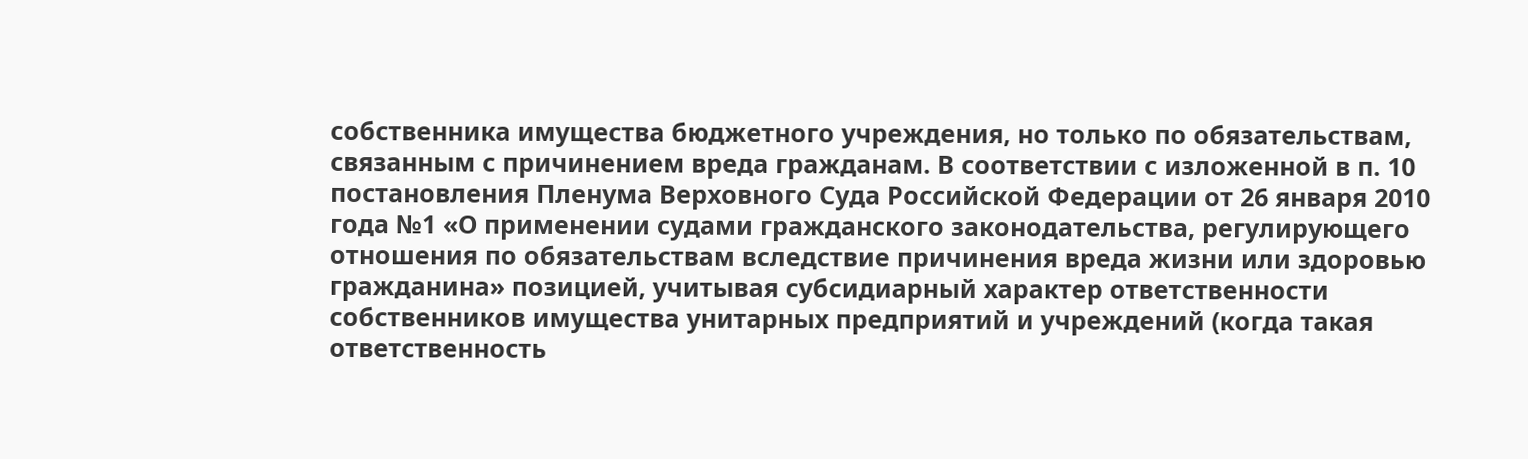собственника имущества бюджетного учреждения, но только по обязательствам, связанным с причинением вреда гражданам. В соответствии с изложенной в п. 10 постановления Пленума Верховного Суда Российской Федерации от 26 января 2010 года №1 «О применении судами гражданского законодательства, регулирующего отношения по обязательствам вследствие причинения вреда жизни или здоровью гражданина» позицией, учитывая субсидиарный характер ответственности собственников имущества унитарных предприятий и учреждений (когда такая ответственность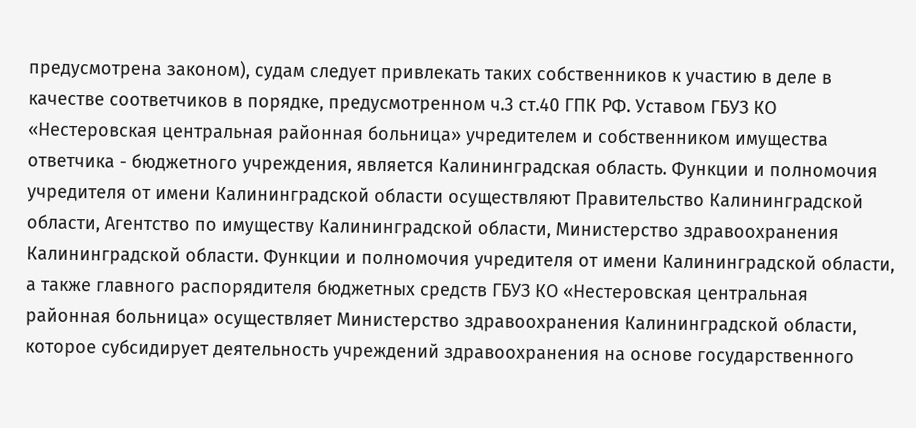предусмотрена законом), судам следует привлекать таких собственников к участию в деле в качестве соответчиков в порядке, предусмотренном ч.3 ст.40 ГПК РФ. Уставом ГБУЗ КО «Нестеровская центральная районная больница» учредителем и собственником имущества ответчика - бюджетного учреждения, является Калининградская область. Функции и полномочия учредителя от имени Калининградской области осуществляют Правительство Калининградской области, Агентство по имуществу Калининградской области, Министерство здравоохранения Калининградской области. Функции и полномочия учредителя от имени Калининградской области, а также главного распорядителя бюджетных средств ГБУЗ КО «Нестеровская центральная районная больница» осуществляет Министерство здравоохранения Калининградской области, которое субсидирует деятельность учреждений здравоохранения на основе государственного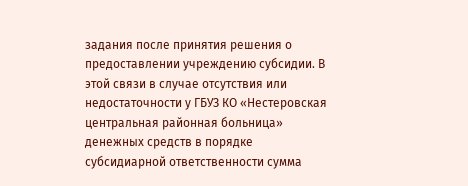задания после принятия решения о предоставлении учреждению субсидии. В этой связи в случае отсутствия или недостаточности у ГБУЗ КО «Нестеровская центральная районная больница» денежных средств в порядке субсидиарной ответственности сумма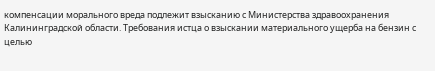компенсации морального вреда подлежит взысканию с Министерства здравоохранения Калининградской области. Требования истца о взыскании материального ущерба на бензин с целью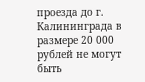проезда до г. Калининграда в размере 20 000 рублей не могут быть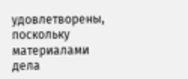удовлетворены, поскольку материалами дела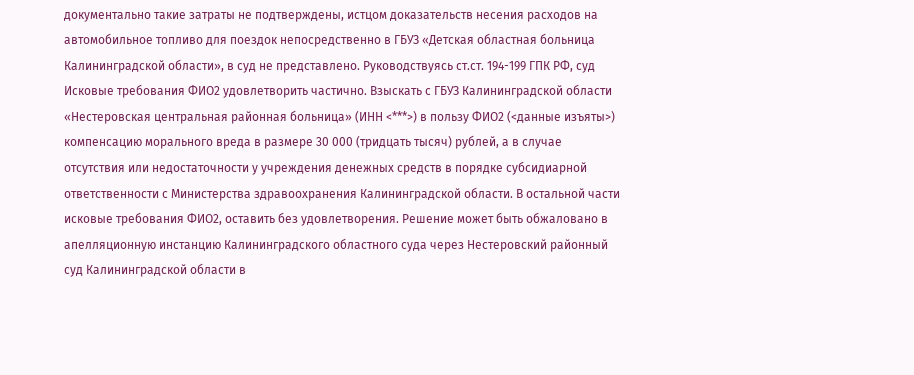документально такие затраты не подтверждены, истцом доказательств несения расходов на автомобильное топливо для поездок непосредственно в ГБУЗ «Детская областная больница Калининградской области», в суд не представлено. Руководствуясь ст.ст. 194-199 ГПК РФ, суд Исковые требования ФИО2 удовлетворить частично. Взыскать с ГБУЗ Калининградской области «Нестеровская центральная районная больница» (ИНН <***>) в пользу ФИО2 (<данные изъяты>) компенсацию морального вреда в размере 30 000 (тридцать тысяч) рублей, а в случае отсутствия или недостаточности у учреждения денежных средств в порядке субсидиарной ответственности с Министерства здравоохранения Калининградской области. В остальной части исковые требования ФИО2, оставить без удовлетворения. Решение может быть обжаловано в апелляционную инстанцию Калининградского областного суда через Нестеровский районный суд Калининградской области в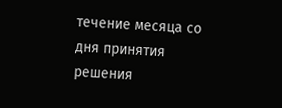течение месяца со дня принятия решения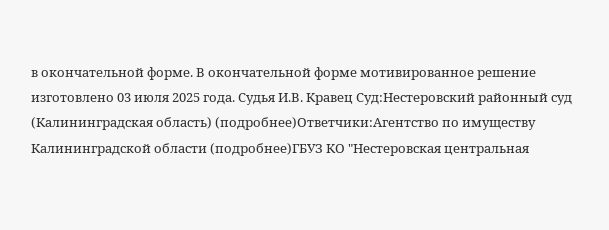в окончательной форме. В окончательной форме мотивированное решение изготовлено 03 июля 2025 года. Судья И.В. Кравец Суд:Нестеровский районный суд (Калининградская область) (подробнее)Ответчики:Агентство по имуществу Калининградской области (подробнее)ГБУЗ КО "Нестеровская центральная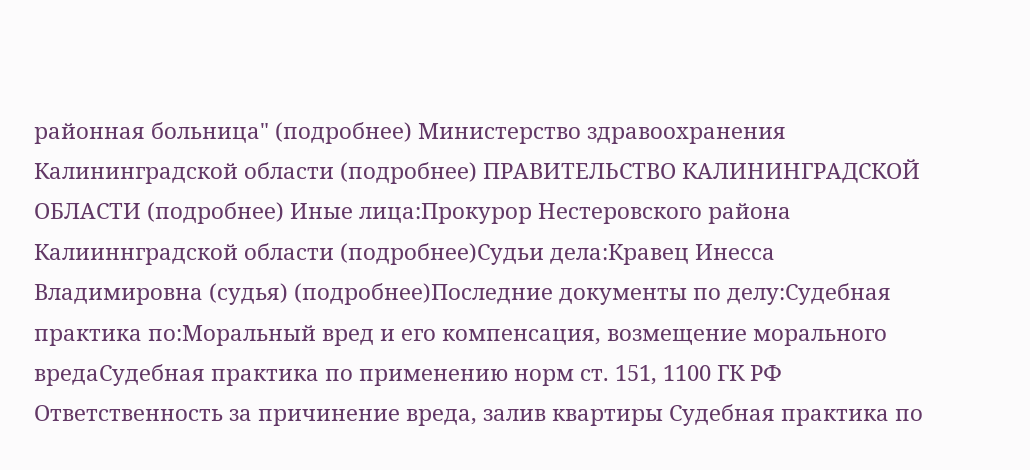районная больница" (подробнее) Министерство здравоохранения Калининградской области (подробнее) ПРАВИТЕЛЬСТВО КАЛИНИНГРАДСКОЙ ОБЛАСТИ (подробнее) Иные лица:Прокурор Нестеровского района Калииннградской области (подробнее)Судьи дела:Кравец Инесса Владимировна (судья) (подробнее)Последние документы по делу:Судебная практика по:Моральный вред и его компенсация, возмещение морального вредаСудебная практика по применению норм ст. 151, 1100 ГК РФ Ответственность за причинение вреда, залив квартиры Судебная практика по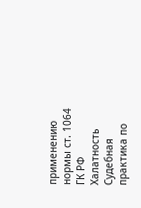применению нормы ст. 1064 ГК РФ Халатность Судебная практика по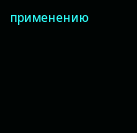применению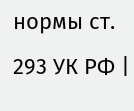нормы ст. 293 УК РФ |